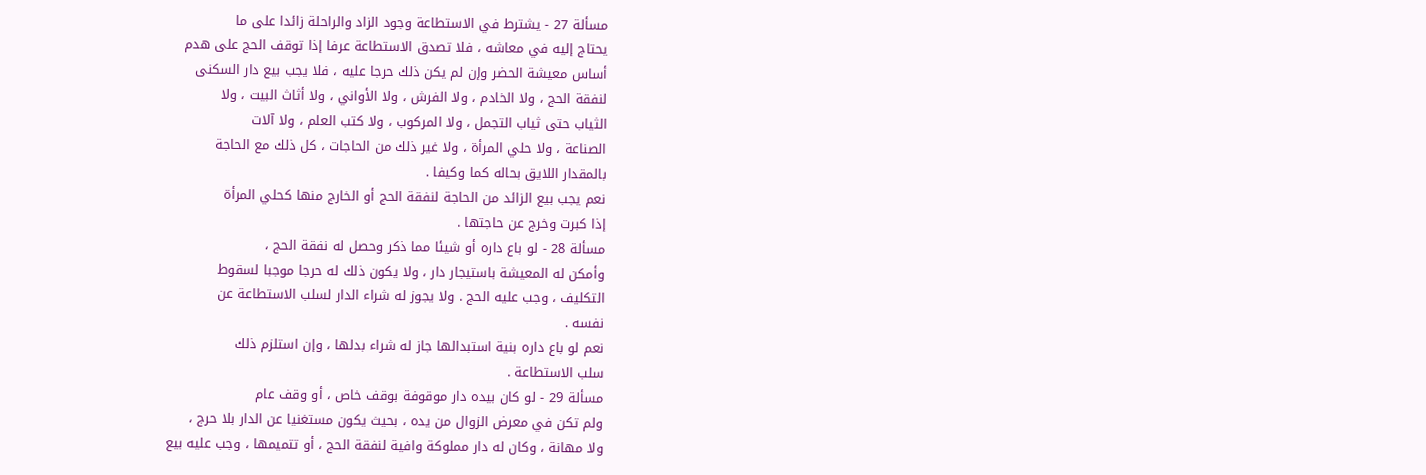مسألة 27 - يشترط في الاستطاعة وجود الزاد والراحلة زائدا على ما
يحتاج إليه في معاشه ، فلا تصدق الاستطاعة عرفا إذا توقف الحج على هدم
أساس معيشة الحضر وإن لم يكن ذلك حرجا عليه ، فلا يجب بيع دار السكنى
لنفقة الحج ، ولا الخادم ، ولا الفرش ، ولا الأواني ، ولا أثاث البيت ، ولا
الثياب حتى ثياب التجمل ، ولا المركوب ، ولا كتب العلم ، ولا آلات
الصناعة ، ولا حلي المرأة ، ولا غير ذلك من الحاجات ، كل ذلك مع الحاجة
بالمقدار اللايق بحاله كما وكيفا .
نعم يجب بيع الزائد من الحاجة لنفقة الحج أو الخارج منها كحلي المرأة
إذا كبرت وخرج عن حاجتها .
مسألة 28 - لو باع داره أو شيئا مما ذكر وحصل له نفقة الحج ،
وأمكن له المعيشة باستيجار دار ، ولا يكون ذلك له حرجا موجبا لسقوط
التكليف ، وجب عليه الحج . ولا يجوز له شراء الدار لسلب الاستطاعة عن
نفسه .
نعم لو باع داره بنية استبدالها جاز له شراء بدلها ، وإن استلزم ذلك
سلب الاستطاعة .
مسألة 29 - لو كان بيده دار موقوفة بوقف خاص ، أو وقف عام
ولم تكن في معرض الزوال من يده ، بحيث يكون مستغنيا عن الدار بلا حرج ،
ولا مهانة ، وكان له دار مملوكة وافية لنفقة الحج ، أو تتميمها ، وجب عليه بيع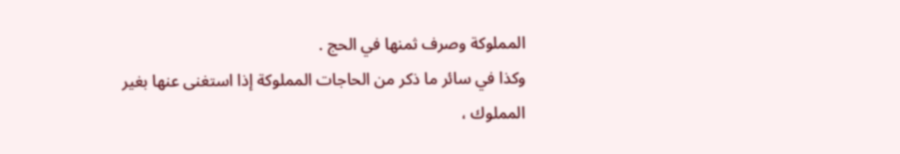المملوكة وصرف ثمنها في الحج .
وكذا في سائر ما ذكر من الحاجات المملوكة إذا استغنى عنها بغير
المملوك ،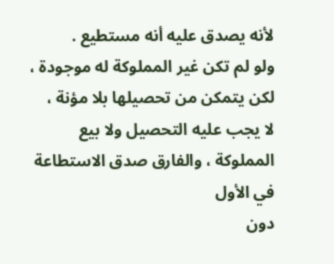لأنه يصدق عليه أنه مستطيع .
ولو لم تكن غير المملوكة له موجودة ، لكن يتمكن من تحصيلها بلا مؤنة ،
لا يجب عليه التحصيل ولا بيع المملوكة ، والفارق صدق الاستطاعة في الأول
دون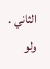الثاني .
ولو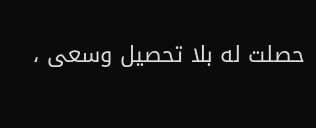حصلت له بلا تحصيل وسعى ،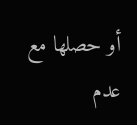أو حصلها مع عدم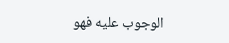الوجوب عليه فهو